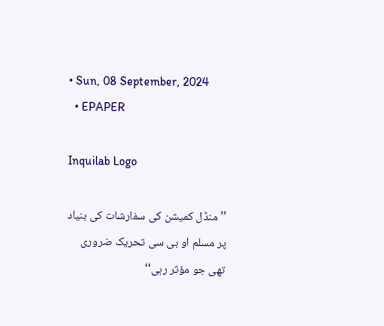• Sun, 08 September, 2024
  • EPAPER

Inquilab Logo

’’منڈل کمیشن کی سفارشات کی بنیاد پر مسلم او بی سی تحریک ضروری تھی جو مؤثر رہی‘‘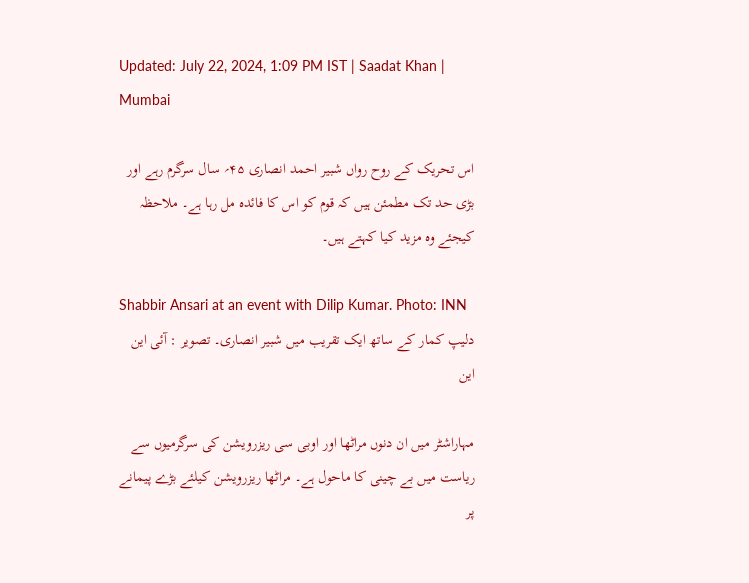Updated: July 22, 2024, 1:09 PM IST | Saadat Khan | Mumbai

اس تحریک کے روح رواں شبیر احمد انصاری ۴۵؍ سال سرگرم رہے اور بڑی حد تک مطمئن ہیں کہ قوم کو اس کا فائدہ مل رہا ہے۔ ملاحظہ کیجئے وہ مزید کیا کہتے ہیں۔

Shabbir Ansari at an event with Dilip Kumar. Photo: INN
دلیپ کمار کے ساتھ ایک تقریب میں شبیر انصاری۔ تصویر : آئی این این

مہاراشٹر میں ان دنوں مراٹھا اور اوبی سی ریزرویشن کی سرگرمیوں سے ریاست میں بے چینی کا ماحول ہے۔ مراٹھا ریزرویشن کیلئے بڑے پیمانے پر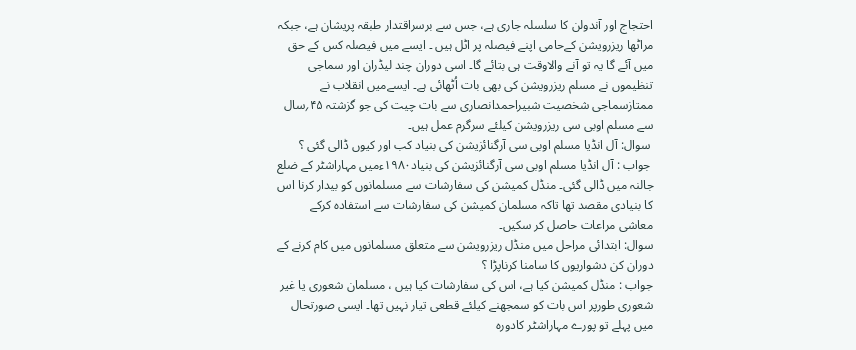احتجاج اور آندولن کا سلسلہ جاری ہے، جس سے برسراقتدار طبقہ پریشان ہے، جبکہ مراٹھا ریزرویشن کےحامی اپنے فیصلہ پر اٹل ہیں ۔ ایسے میں فیصلہ کس کے حق میں آئے گا یہ تو آنے والاوقت ہی بتائے گا۔ اسی دوران چند لیڈران اور سماجی تنظیموں نے مسلم ریزرویشن کی بھی بات اُٹھائی ہے۔ ایسےمیں انقلاب نے ممتازسماجی شخصیت شبیراحمدانصاری سے بات چیت کی جو گزشتہ ۴۵؍سال سے مسلم اوبی سی ریزرویشن کیلئے سرگرم عمل ہیں۔
 سوال: آل انڈیا مسلم اوبی سی آرگنائزیشن کی بنیاد کب اور کیوں ڈالی گئی ؟
 جواب : آل انڈیا مسلم اوبی سی آرگنائزیشن کی بنیاد۱۹۸۰ءمیں مہاراشٹر کے ضلع جالنہ میں ڈالی گئی۔ منڈل کمیشن کی سفارشات سے مسلمانوں کو بیدار کرنا اس کا بنیادی مقصد تھا تاکہ مسلمان کمیشن کی سفارشات سے استفادہ کرکے معاشی مراعات حاصل کر سکیں۔
سوال: ابتدائی مراحل میں منڈل ریزرویشن سے متعلق مسلمانوں میں کام کرنے کے دوران کن دشواریوں کا سامنا کرناپڑا ؟
جواب : منڈل کمیشن کیا ہے، اس کی سفارشات کیا ہیں ، مسلمان شعوری یا غیر شعوری طورپر اس بات کو سمجھنے کیلئے قطعی تیار نہیں تھا۔ ایسی صورتحال میں پہلے تو پورے مہاراشٹر کادورہ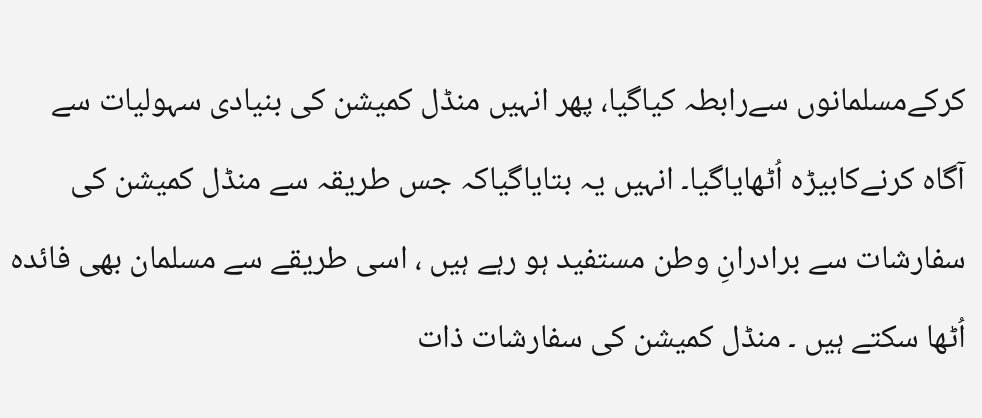کرکےمسلمانوں سےرابطہ کیاگیا، پھر انہیں منڈل کمیشن کی بنیادی سہولیات سے آگاہ کرنےکابیڑہ اُٹھایاگیا۔ انہیں یہ بتایاگیاکہ جس طریقہ سے منڈل کمیشن کی سفارشات سے برادرانِ وطن مستفید ہو رہے ہیں ، اسی طریقے سے مسلمان بھی فائدہ اُٹھا سکتے ہیں ۔ منڈل کمیشن کی سفارشات ذات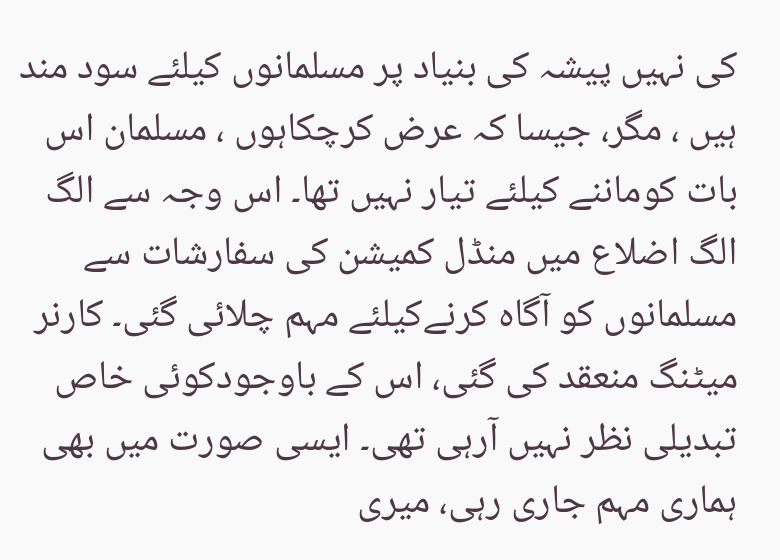کی نہیں پیشہ کی بنیاد پر مسلمانوں کیلئے سود مند ہیں ، مگر، جیسا کہ عرض کرچکاہوں ، مسلمان اس بات کوماننے کیلئے تیار نہیں تھا۔ اس وجہ سے الگ الگ اضلاع میں منڈل کمیشن کی سفارشات سے مسلمانوں کو آگاہ کرنےکیلئے مہم چلائی گئی۔ کارنر میٹنگ منعقد کی گئی، اس کے باوجودکوئی خاص تبدیلی نظر نہیں آرہی تھی۔ ایسی صورت میں بھی ہماری مہم جاری رہی، میری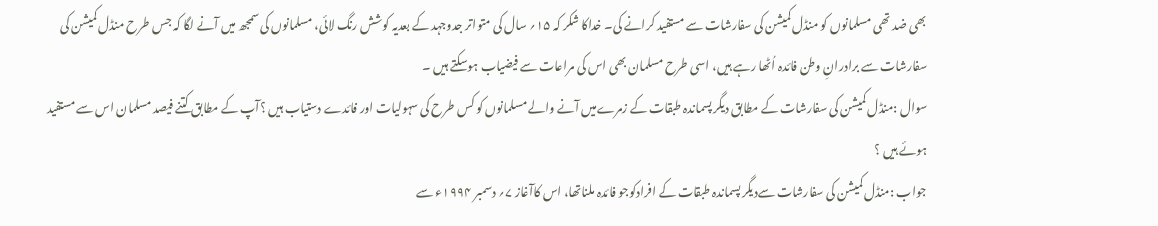بھی ضد تھی مسلمانوں کو منڈل کمیشن کی سفارشات سے مستفید کرانے کی۔ خداکا شکر کہ ۱۵؍ سال کی متواتر جدوجہد کے بعدیہ کوشش رنگ لائی، مسلمانوں کی سمجھ میں آنے لگا کہ جس طرح منڈل کمیشن کی سفارشات سے برادرانِ وطن فائدہ اُٹھا رہے ہیں، اسی طرح مسلمان بھی اس کی مراعات سے فیضیاب ہوسکتے ہیں ۔
سوال :منڈل کمیشن کی سفارشات کے مطابق دیگر پسماندہ طبقات کے زمرےمیں آنے والے مسلمانوں کو کس طرح کی سہولیات اور فائدے دستیاب ہیں ؟آپ کے مطابق کتنے فیصد مسلمان اس سے مستفید ہوئے ہیں ؟
جواب :منڈل کمیشن کی سفارشات سےدیگر پسماندہ طبقات کے افرادکوجو فائدہ ملناتھا، اس کاآغاز ۷؍ دسمبر ۱۹۹۴ء سے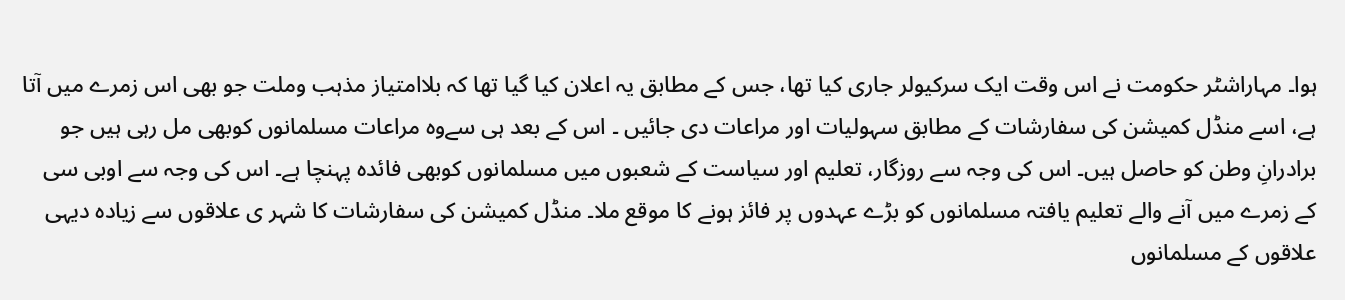ہوا۔ مہاراشٹر حکومت نے اس وقت ایک سرکیولر جاری کیا تھا، جس کے مطابق یہ اعلان کیا گیا تھا کہ بلاامتیاز مذہب وملت جو بھی اس زمرے میں آتا ہے، اسے منڈل کمیشن کی سفارشات کے مطابق سہولیات اور مراعات دی جائیں ۔ اس کے بعد ہی سےوہ مراعات مسلمانوں کوبھی مل رہی ہیں جو برادرانِ وطن کو حاصل ہیں۔ اس کی وجہ سے روزگار، تعلیم اور سیاست کے شعبوں میں مسلمانوں کوبھی فائدہ پہنچا ہے۔ اس کی وجہ سے اوبی سی کے زمرے میں آنے والے تعلیم یافتہ مسلمانوں کو بڑے عہدوں پر فائز ہونے کا موقع ملا۔ منڈل کمیشن کی سفارشات کا شہر ی علاقوں سے زیادہ دیہی علاقوں کے مسلمانوں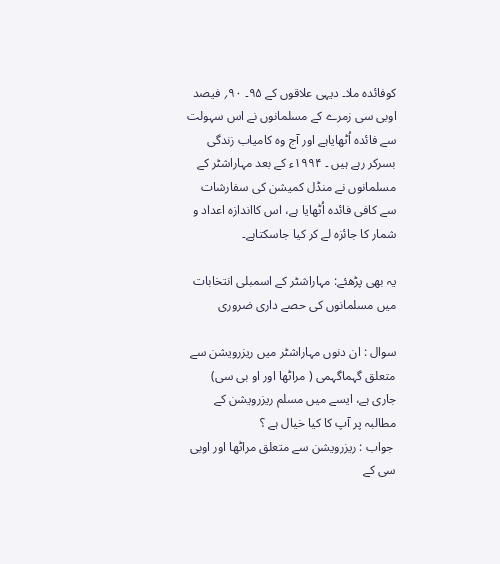کوفائدہ ملا۔ دیہی علاقوں کے ۹۵۔ ۹۰؍ فیصد اوبی سی زمرے کے مسلمانوں نے اس سہولت سے فائدہ اُٹھایاہے اور آج وہ کامیاب زندگی بسرکر رہے ہیں ۔ ۱۹۹۴ء کے بعد مہاراشٹر کے مسلمانوں نے منڈل کمیشن کی سفارشات سے کافی فائدہ اُٹھایا ہے، اس کااندازہ اعداد و شمار کا جائزہ لے کر کیا جاسکتاہے۔

یہ بھی پڑھئے: مہاراشٹر کے اسمبلی انتخابات میں مسلمانوں کی حصے داری ضروری

سوال : ان دنوں مہاراشٹر میں ریزرویشن سے متعلق گہماگہمی ( مراٹھا اور او بی سی) جاری ہے، ایسے میں مسلم ریزرویشن کے مطالبہ پر آپ کا کیا خیال ہے ؟
 جواب : ریزرویشن سے متعلق مراٹھا اور اوبی سی کے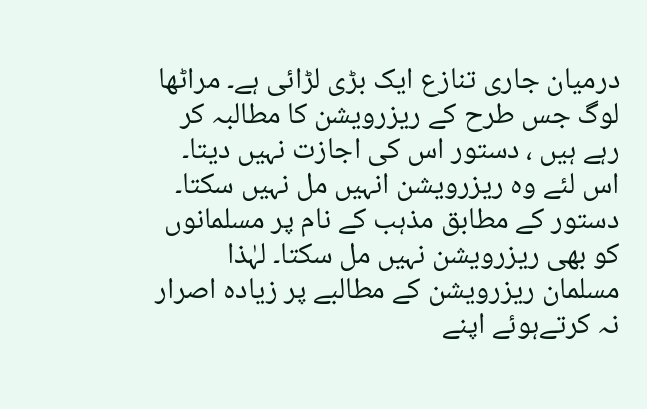درمیان جاری تنازع ایک بڑی لڑائی ہے۔ مراٹھا لوگ جس طرح کے ریزرویشن کا مطالبہ کر رہے ہیں ، دستور اس کی اجازت نہیں دیتا۔ اس لئے وہ ریزرویشن انہیں مل نہیں سکتا۔ دستور کے مطابق مذہب کے نام پر مسلمانوں کو بھی ریزرویشن نہیں مل سکتا۔ لہٰذا مسلمان ریزرویشن کے مطالبے پر زیادہ اصرار نہ کرتےہوئے اپنے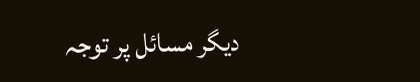دیگر مسائل پر توجہ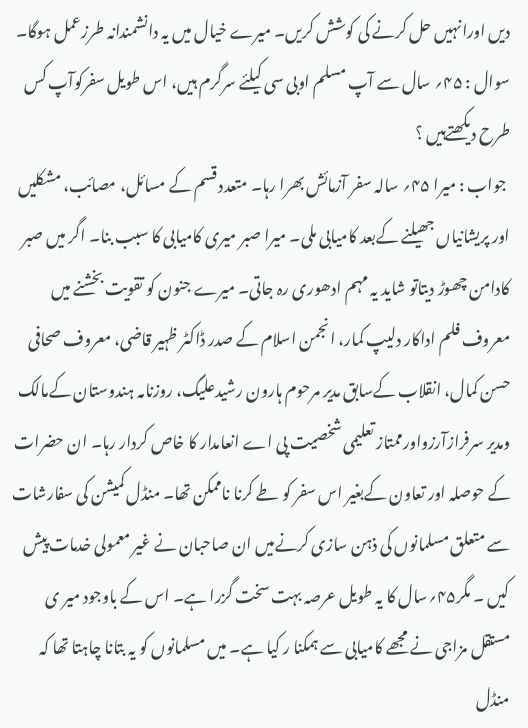دیں اورانہیں حل کرنے کی کوشش کریں۔ میرے خیال میں یہ دانشمندانہ طرزعمل ہوگا۔
سوال : ۴۵؍ سال سے آپ مسلم اوبی سی کیلئے سرگرم ہیں، اس طویل سفرکوآپ کس طرح دیکھتےہیں ؟
 جواب : میرا ۴۵؍ سالہ سفر آزمائش بھرا رہا۔ متعدد قسم کے مسائل، مصائب، مشکلیں اور پریشانیاں جھیلنے کےبعد کامیابی ملی۔ میرا صبر میری کامیابی کا سبب بنا۔ اگر میں صبر کادامن چھوڑ دیتاتو شاید یہ مہم ادھوری رہ جاتی۔ میرے جنون کو تقویت بخشنے میں معروف فلم اداکار دلیپ کمار، انجمن اسلام کے صدر ڈاکٹر ظہیر قاضی، معروف صحافی حسن کمال، انقلاب کےسابق مدیر مرحوم ہارون رشیدعلیگ، روزنامہ ہندوستان کےمالک ومدیر سرفرازآرزواورممتاز تعلیمی شخصیت پی اے انعامدار کا خاص کردار رہا۔ ان حضرات کے حوصلہ اور تعاون کےبغیر اس سفر کو طے کرنا ناممکن تھا۔ منڈل کمیشن کی سفارشات سے متعلق مسلمانوں کی ذہن سازی کرنےمیں ان صاحبان نے غیر معمولی خدمات پیش کیں ۔ مگر۴۵؍سال کا یہ طویل عرصہ بہت سخت گزرا ہے۔ اس کے باوجود میر ی مستقل مزاجی نے مجھے کامیابی سے ہمکنا ر کیا ہے۔ میں مسلمانوں کو یہ بتانا چاہتا تھا کہ منڈل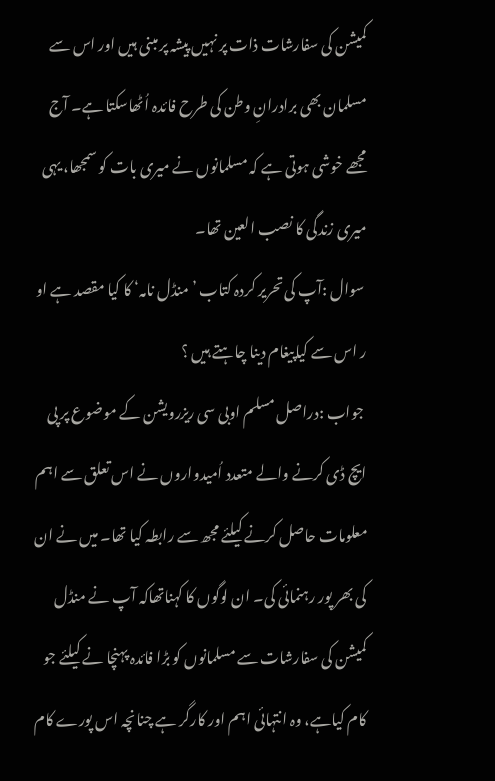کمیشن کی سفارشات ذات پر نہیں پیشہ پر مبنی ہیں اور اس سے مسلمان بھی برادرانِ وطن کی طرح فائدہ اُٹھاسکتا ہے۔ آج مجھے خوشی ہوتی ہے کہ مسلمانوں نے میری بات کو سمجھا، یہی میری زندگی کا نصب العین تھا۔
 سوال :آپ کی تحریر کردہ کتاب ’منڈل نامہ‘ کا کیا مقصد ہے او ر اس سے کیاپیغام دینا چاہتے ہیں ؟
 جواب :دراصل مسلم اوبی سی ریزرویشن کے موضوع پر پی ایچ ڈی کرنے والے متعدد اُمیدواروں نے اس تعلق سے اہم معلومات حاصل کرنے کیلئے مجھ سے رابطہ کیا تھا۔ میں نے ان کی بھر پور رہنمائی کی۔ ان لوگوں کا کہناتھاکہ آپ نے منڈل کمیشن کی سفارشات سے مسلمانوں کو بڑا فائدہ پہنچا نے کیلئے جو کام کیاہے، وہ انتہائی اہم اور کارگر ہے چنانچہ اس پورے کام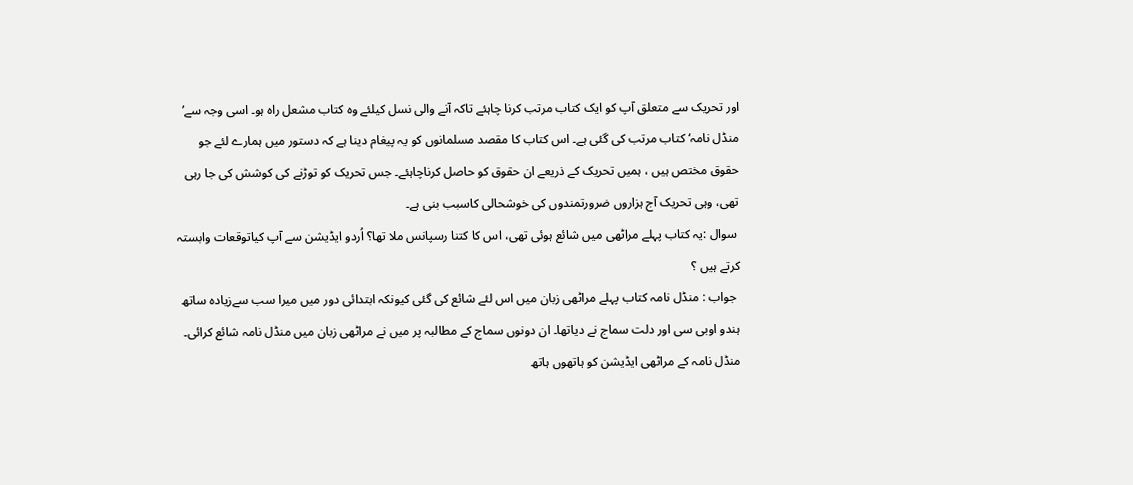اور تحریک سے متعلق آپ کو ایک کتاب مرتب کرنا چاہئے تاکہ آنے والی نسل کیلئے وہ کتاب مشعل راہ ہو۔ اسی وجہ سے’ منڈل نامہ‘ کتاب مرتب کی گئی ہے۔ اس کتاب کا مقصد مسلمانوں کو یہ پیغام دینا ہے کہ دستور میں ہمارے لئے جو حقوق مختص ہیں ، ہمیں تحریک کے ذریعے ان حقوق کو حاصل کرناچاہئے۔ جس تحریک کو توڑنے کی کوشش کی جا رہی تھی، وہی تحریک آج ہزاروں ضرورتمندوں کی خوشحالی کاسبب بنی ہے۔
 سوال :یہ کتاب پہلے مراٹھی میں شائع ہوئی تھی، اس کا کتنا رسپانس ملا تھا؟ اُردو ایڈیشن سے آپ کیاتوقعات وابستہ کرتے ہیں ؟
 جواب : منڈل نامہ کتاب پہلے مراٹھی زبان میں اس لئے شائع کی گئی کیونکہ ابتدائی دور میں میرا سب سےزیادہ ساتھ ہندو اوبی سی اور دلت سماج نے دیاتھا۔ ان دونوں سماج کے مطالبہ پر میں نے مراٹھی زبان میں منڈل نامہ شائع کرائی۔ منڈل نامہ کے مراٹھی ایڈیشن کو ہاتھوں ہاتھ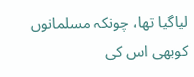لیاگیا تھا، چونکہ مسلمانوں کوبھی اس کی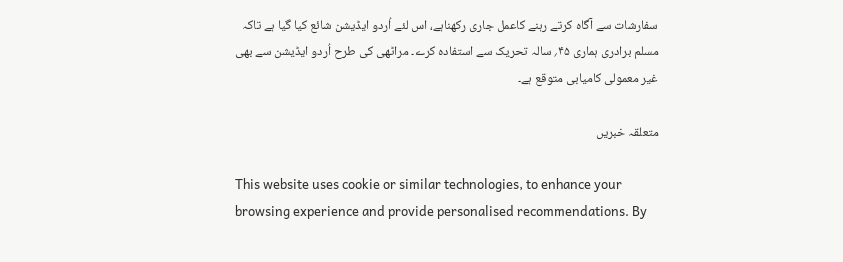سفارشات سے آگاہ کرتے رہنے کاعمل جاری رکھناہے، اس لئے اُردو ایڈیشن شائع کیا گیا ہے تاکہ مسلم برادری ہماری ۴۵؍ سالہ تحریک سے استفادہ کرے۔ مراٹھی کی طرح اُردو ایڈیشن سے بھی غیر معمولی کامیابی متوقع ہے۔

متعلقہ خبریں

This website uses cookie or similar technologies, to enhance your browsing experience and provide personalised recommendations. By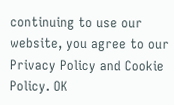continuing to use our website, you agree to our Privacy Policy and Cookie Policy. OK